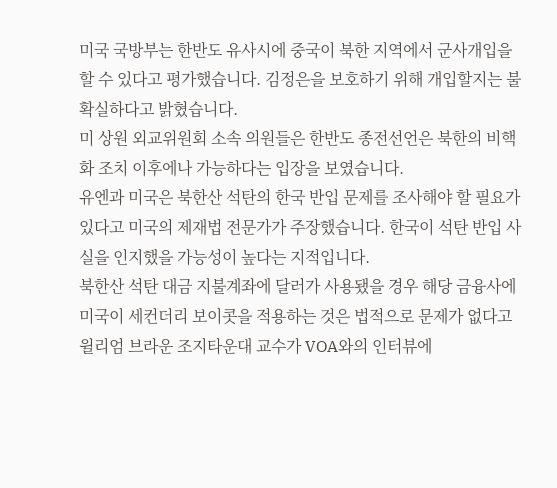미국 국방부는 한반도 유사시에 중국이 북한 지역에서 군사개입을 할 수 있다고 평가했습니다. 김정은을 보호하기 위해 개입할지는 불확실하다고 밝혔습니다.
미 상원 외교위원회 소속 의원들은 한반도 종전선언은 북한의 비핵화 조치 이후에나 가능하다는 입장을 보였습니다.
유엔과 미국은 북한산 석탄의 한국 반입 문제를 조사해야 할 필요가 있다고 미국의 제재법 전문가가 주장했습니다. 한국이 석탄 반입 사실을 인지했을 가능성이 높다는 지적입니다.
북한산 석탄 대금 지불계좌에 달러가 사용됐을 경우 해당 금융사에 미국이 세컨더리 보이콧을 적용하는 것은 법적으로 문제가 없다고 윌리엄 브라운 조지타운대 교수가 VOA와의 인터뷰에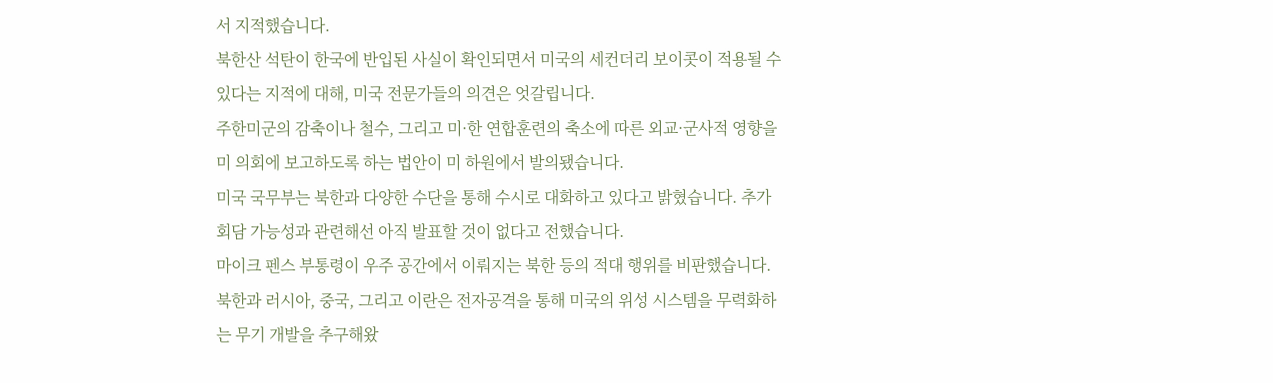서 지적했습니다.
북한산 석탄이 한국에 반입된 사실이 확인되면서 미국의 세컨더리 보이콧이 적용될 수 있다는 지적에 대해, 미국 전문가들의 의견은 엇갈립니다.
주한미군의 감축이나 철수, 그리고 미·한 연합훈련의 축소에 따른 외교·군사적 영향을 미 의회에 보고하도록 하는 법안이 미 하원에서 발의됐습니다.
미국 국무부는 북한과 다양한 수단을 통해 수시로 대화하고 있다고 밝혔습니다. 추가 회담 가능성과 관련해선 아직 발표할 것이 없다고 전했습니다.
마이크 펜스 부통령이 우주 공간에서 이뤄지는 북한 등의 적대 행위를 비판했습니다. 북한과 러시아, 중국, 그리고 이란은 전자공격을 통해 미국의 위성 시스템을 무력화하는 무기 개발을 추구해왔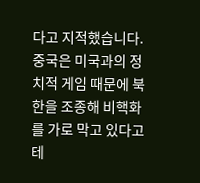다고 지적했습니다.
중국은 미국과의 정치적 게임 때문에 북한을 조종해 비핵화를 가로 막고 있다고 테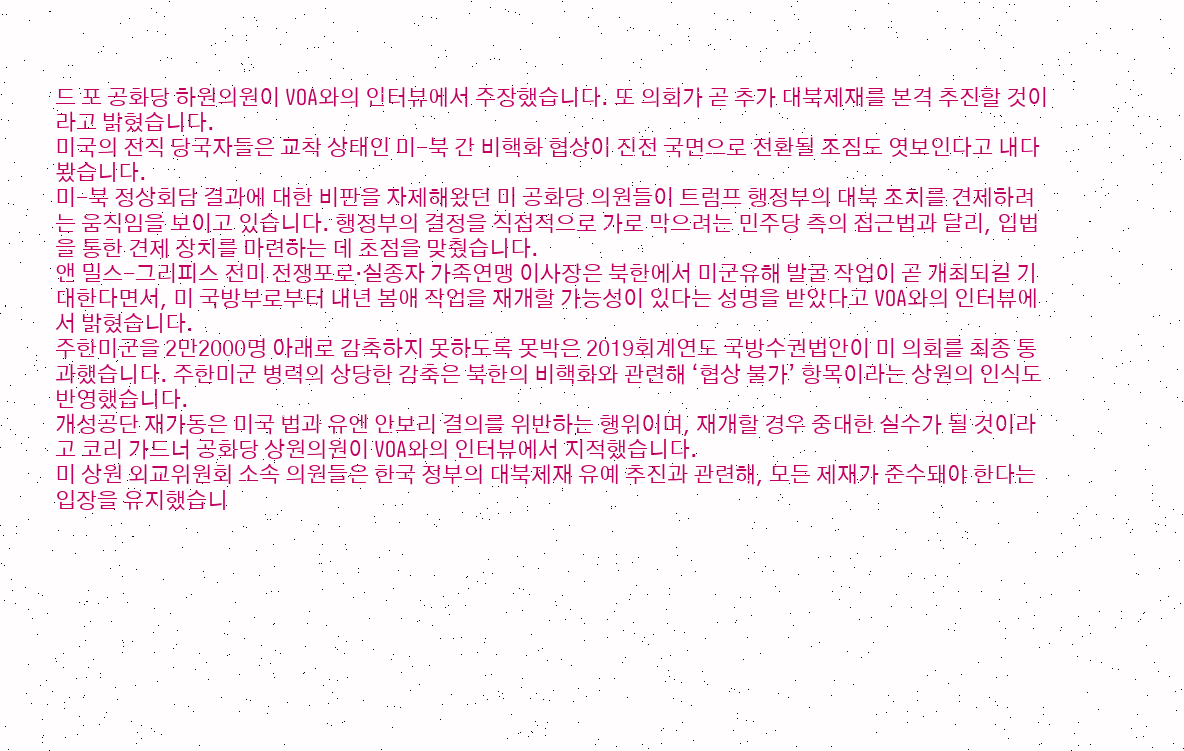드 포 공화당 하원의원이 VOA와의 인터뷰에서 주장했습니다. 또 의회가 곧 추가 대북제재를 본격 추진할 것이라고 밝혔습니다.
미국의 전직 당국자들은 교착 상태인 미-북 간 비핵화 협상이 진전 국면으로 전환될 조짐도 엿보인다고 내다봤습니다.
미-북 정상회담 결과에 대한 비판을 자제해왔던 미 공화당 의원들이 트럼프 행정부의 대북 조치를 견제하려는 움직임을 보이고 있습니다. 행정부의 결정을 직접적으로 가로 막으려는 민주당 측의 접근법과 달리, 입법을 통한 견제 장치를 마련하는 데 초점을 맞췄습니다.
앤 밀스-그리피스 전미 전쟁포로·실종자 가족연맹 이사장은 북한에서 미군유해 발굴 작업이 곧 개최되길 기대한다면서, 미 국방부로부터 내년 봄애 작업을 재개할 가능성이 있다는 성명을 받았다고 VOA와의 인터뷰에서 밝혔습니다.
주한미군을 2만2000명 아래로 감축하지 못하도록 못박은 2019회계연도 국방수권법안이 미 의회를 최종 통과했습니다. 주한미군 병력의 상당한 감축은 북한의 비핵화와 관련해 ‘협상 불가’ 항목이라는 상원의 인식도 반영했습니다.
개성공단 재가동은 미국 법과 유엔 안보리 결의를 위반하는 행위이며, 재개할 경우 중대한 실수가 될 것이라고 코리 가드너 공화당 상원의원이 VOA와의 인터뷰에서 지적했습니다.
미 상원 외교위원회 소속 의원들은 한국 정부의 대북제재 유예 추진과 관련해, 모든 제재가 준수돼야 한다는 입장을 유지했습니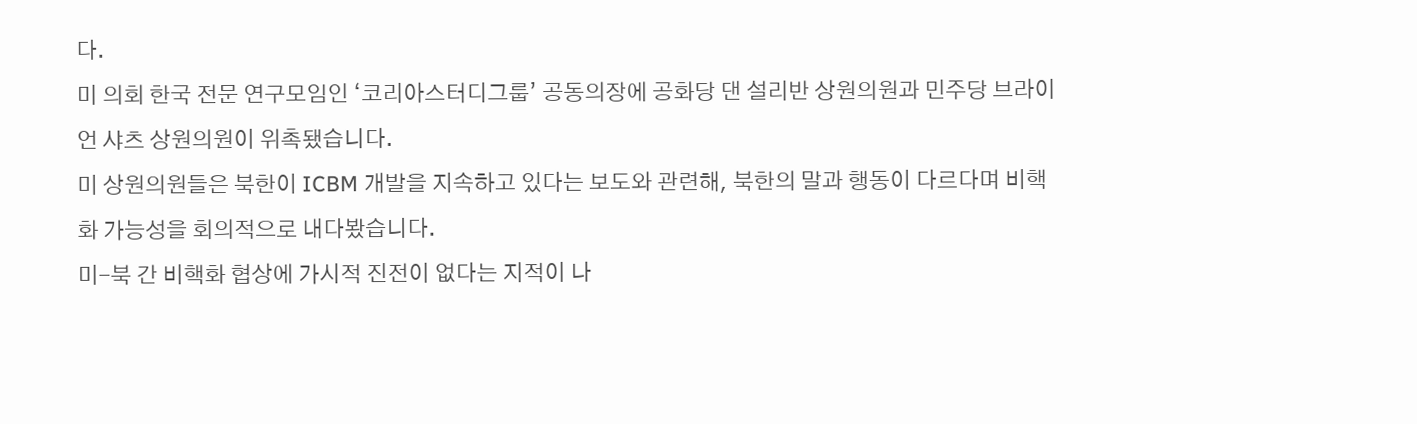다.
미 의회 한국 전문 연구모임인 ‘코리아스터디그룹’ 공동의장에 공화당 댄 설리반 상원의원과 민주당 브라이언 샤츠 상원의원이 위촉됐습니다.
미 상원의원들은 북한이 ICBM 개발을 지속하고 있다는 보도와 관련해, 북한의 말과 행동이 다르다며 비핵화 가능성을 회의적으로 내다봤습니다.
미-북 간 비핵화 협상에 가시적 진전이 없다는 지적이 나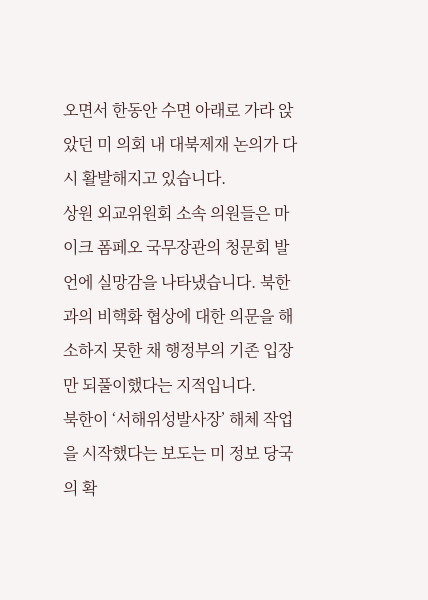오면서 한동안 수면 아래로 가라 앉았던 미 의회 내 대북제재 논의가 다시 활발해지고 있습니다.
상원 외교위원회 소속 의원들은 마이크 폼페오 국무장관의 청문회 발언에 실망감을 나타냈습니다. 북한과의 비핵화 협상에 대한 의문을 해소하지 못한 채 행정부의 기존 입장만 되풀이했다는 지적입니다.
북한이 ‘서해위성발사장’ 해체 작업을 시작했다는 보도는 미 정보 당국의 확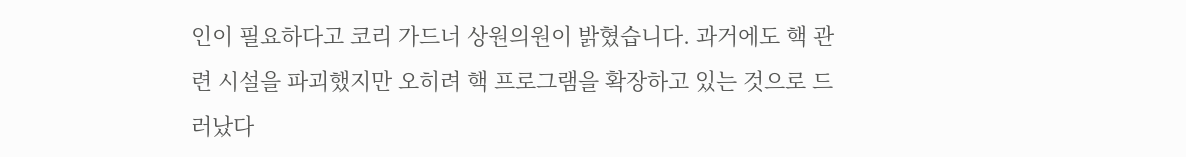인이 필요하다고 코리 가드너 상원의원이 밝혔습니다. 과거에도 핵 관련 시설을 파괴했지만 오히려 핵 프로그램을 확장하고 있는 것으로 드러났다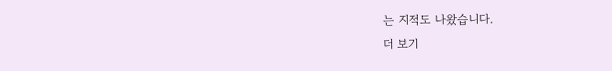는 지적도 나왔습니다.
더 보기